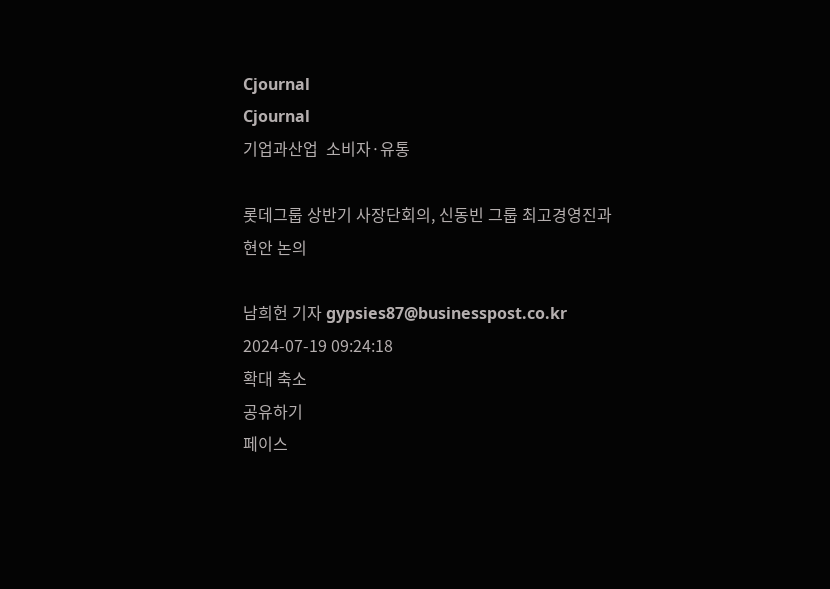Cjournal
Cjournal
기업과산업  소비자·유통

롯데그룹 상반기 사장단회의, 신동빈 그룹 최고경영진과 현안 논의

남희헌 기자 gypsies87@businesspost.co.kr 2024-07-19 09:24:18
확대 축소
공유하기
페이스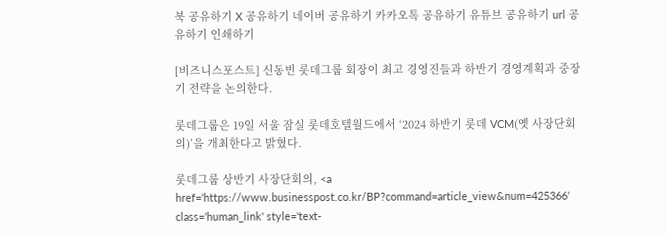북 공유하기 X 공유하기 네이버 공유하기 카카오톡 공유하기 유튜브 공유하기 url 공유하기 인쇄하기

[비즈니스포스트] 신동빈 롯데그룹 회장이 최고 경영진들과 하반기 경영계획과 중장기 전략을 논의한다.

롯데그룹은 19일 서울 잠실 롯데호텔월드에서 ‘2024 하반기 롯데 VCM(옛 사장단회의)’을 개최한다고 밝혔다.

롯데그룹 상반기 사장단회의, <a href='https://www.businesspost.co.kr/BP?command=article_view&num=425366' class='human_link' style='text-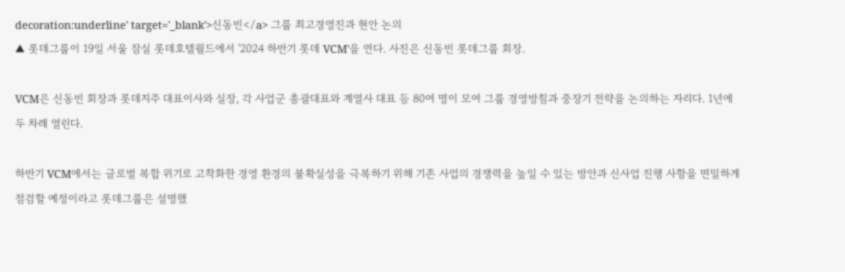decoration:underline' target='_blank'>신동빈</a> 그룹 최고경영진과 현안 논의
▲ 롯데그룹이 19일 서울 잠실 롯데호텔월드에서 '2024 하반기 롯데 VCM'을 연다. 사진은 신동빈 롯데그룹 회장.

VCM은 신동빈 회장과 롯데지주 대표이사와 실장, 각 사업군 총괄대표와 계열사 대표 등 80여 명이 모여 그룹 경영방침과 중장기 전략을 논의하는 자리다. 1년에 두 차례 열린다.

하반기 VCM에서는 글로벌 복합 위기로 고착화한 경영 환경의 불확실성을 극복하기 위해 기존 사업의 경쟁력을 높일 수 있는 방안과 신사업 진행 사항을 면밀하게 점검할 예정이라고 롯데그룹은 설명했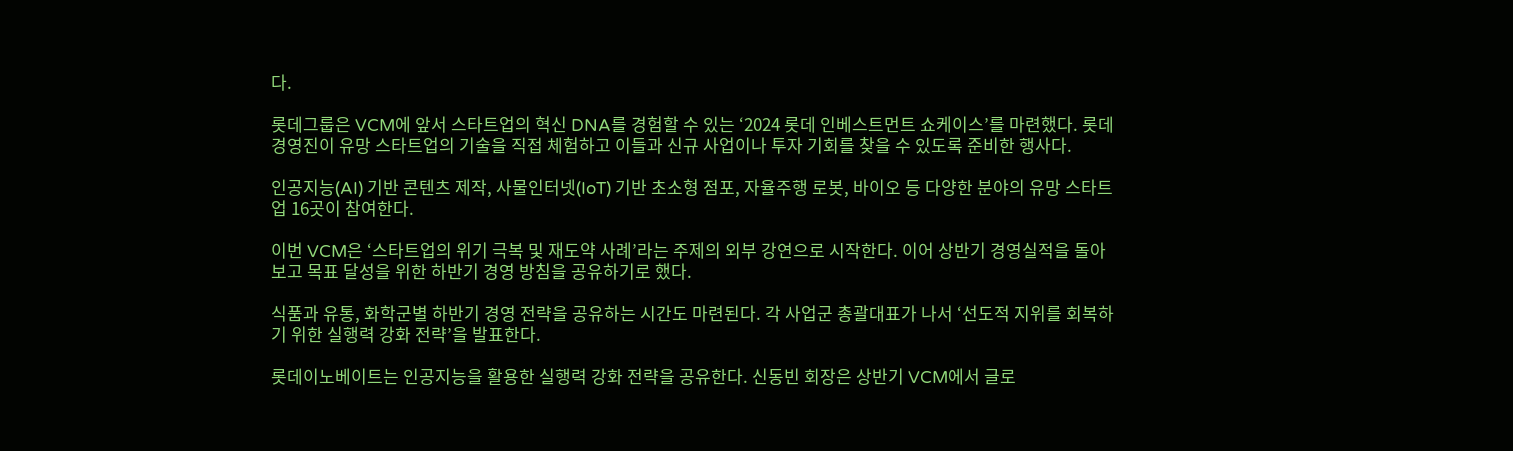다.

롯데그룹은 VCM에 앞서 스타트업의 혁신 DNA를 경험할 수 있는 ‘2024 롯데 인베스트먼트 쇼케이스’를 마련했다. 롯데 경영진이 유망 스타트업의 기술을 직접 체험하고 이들과 신규 사업이나 투자 기회를 찾을 수 있도록 준비한 행사다.

인공지능(AI) 기반 콘텐츠 제작, 사물인터넷(IoT) 기반 초소형 점포, 자율주행 로봇, 바이오 등 다양한 분야의 유망 스타트업 16곳이 참여한다.

이번 VCM은 ‘스타트업의 위기 극복 및 재도약 사례’라는 주제의 외부 강연으로 시작한다. 이어 상반기 경영실적을 돌아보고 목표 달성을 위한 하반기 경영 방침을 공유하기로 했다.

식품과 유통, 화학군별 하반기 경영 전략을 공유하는 시간도 마련된다. 각 사업군 총괄대표가 나서 ‘선도적 지위를 회복하기 위한 실행력 강화 전략’을 발표한다.

롯데이노베이트는 인공지능을 활용한 실행력 강화 전략을 공유한다. 신동빈 회장은 상반기 VCM에서 글로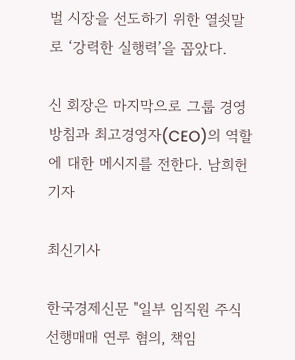벌 시장을 선도하기 위한 열쇳말로 ‘강력한 실행력’을 꼽았다.

신 회장은 마지막으로 그룹 경영 방침과 최고경영자(CEO)의 역할에 대한 메시지를 전한다. 남희헌 기자

최신기사

한국경제신문 "일부 임직원 주식 선행매매 연루 혐의, 책임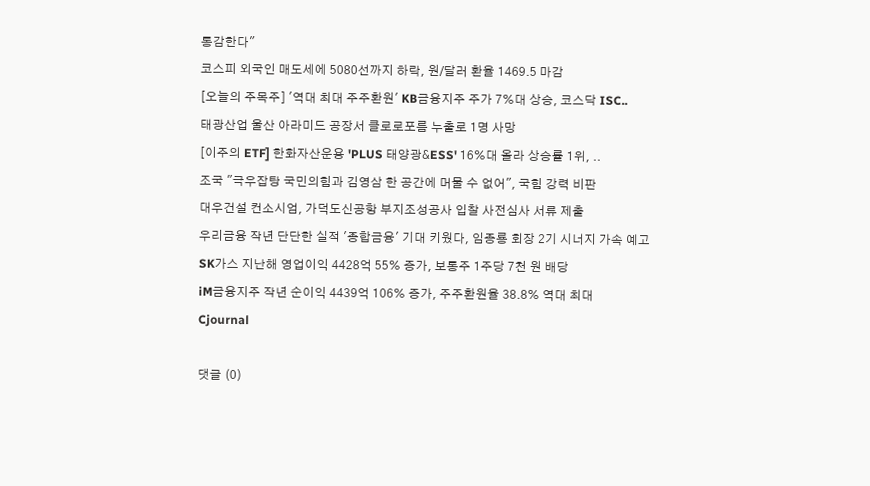통감한다"
코스피 외국인 매도세에 5080선까지 하락, 원/달러 환율 1469.5 마감
[오늘의 주목주] '역대 최대 주주환원' KB금융지주 주가 7%대 상승, 코스닥 ISC..
태광산업 울산 아라미드 공장서 클로로포름 누출로 1명 사망
[이주의 ETF] 한화자산운용 'PLUS 태양광&ESS' 16%대 올라 상승률 1위, ..
조국 "극우잡탕 국민의힘과 김영삼 한 공간에 머물 수 없어", 국힘 강력 비판
대우건설 컨소시엄, 가덕도신공항 부지조성공사 입찰 사전심사 서류 제출
우리금융 작년 단단한 실적 '종합금융' 기대 키웠다, 임종룡 회장 2기 시너지 가속 예고
SK가스 지난해 영업이익 4428억 55% 증가, 보통주 1주당 7천 원 배당
iM금융지주 작년 순이익 4439억 106% 증가, 주주환원율 38.8% 역대 최대
Cjournal

댓글 (0)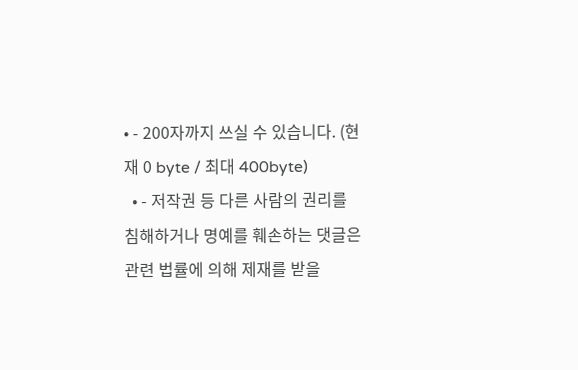• - 200자까지 쓰실 수 있습니다. (현재 0 byte / 최대 400byte)
  • - 저작권 등 다른 사람의 권리를 침해하거나 명예를 훼손하는 댓글은 관련 법률에 의해 제재를 받을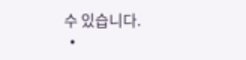수 있습니다.
  •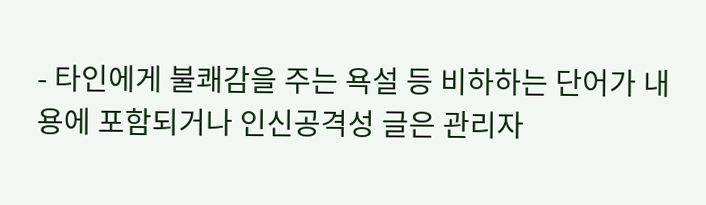- 타인에게 불쾌감을 주는 욕설 등 비하하는 단어가 내용에 포함되거나 인신공격성 글은 관리자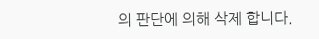의 판단에 의해 삭제 합니다.